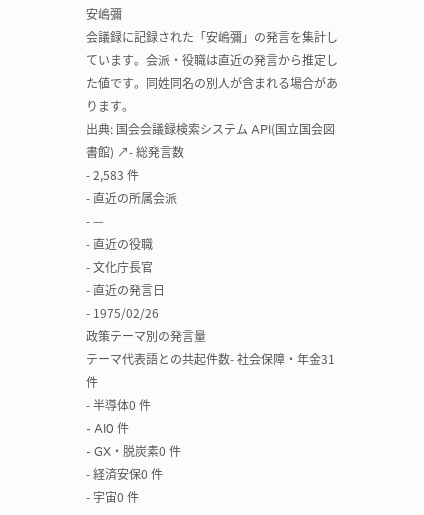安嶋彌
会議録に記録された「安嶋彌」の発言を集計しています。会派・役職は直近の発言から推定した値です。同姓同名の別人が含まれる場合があります。
出典: 国会会議録検索システム API(国立国会図書館) ↗- 総発言数
- 2,583 件
- 直近の所属会派
- —
- 直近の役職
- 文化庁長官
- 直近の発言日
- 1975/02/26
政策テーマ別の発言量
テーマ代表語との共起件数- 社会保障・年金31 件
- 半導体0 件
- AI0 件
- GX・脱炭素0 件
- 経済安保0 件
- 宇宙0 件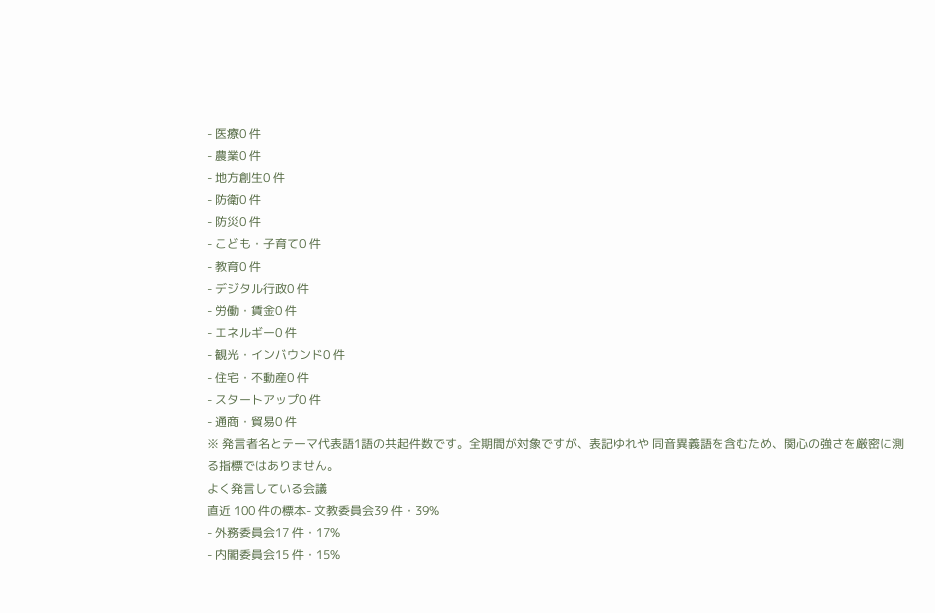- 医療0 件
- 農業0 件
- 地方創生0 件
- 防衛0 件
- 防災0 件
- こども・子育て0 件
- 教育0 件
- デジタル行政0 件
- 労働・賃金0 件
- エネルギー0 件
- 観光・インバウンド0 件
- 住宅・不動産0 件
- スタートアップ0 件
- 通商・貿易0 件
※ 発言者名とテーマ代表語1語の共起件数です。全期間が対象ですが、表記ゆれや 同音異義語を含むため、関心の強さを厳密に測る指標ではありません。
よく発言している会議
直近 100 件の標本- 文教委員会39 件・39%
- 外務委員会17 件・17%
- 内閣委員会15 件・15%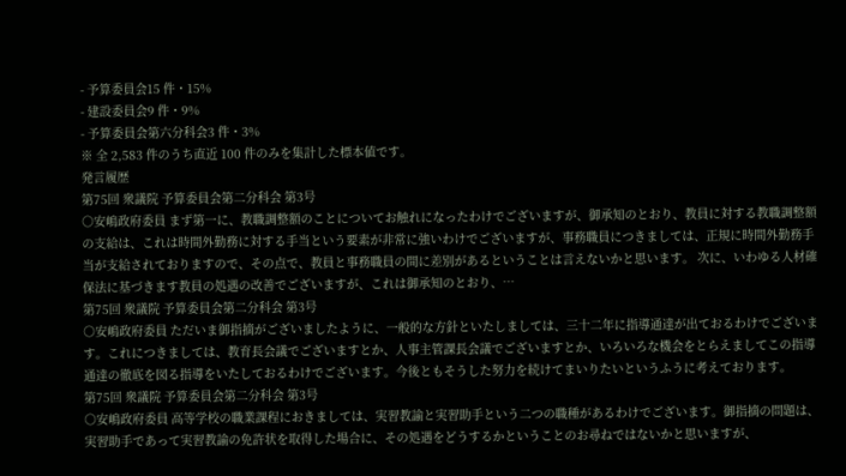- 予算委員会15 件・15%
- 建設委員会9 件・9%
- 予算委員会第六分科会3 件・3%
※ 全 2,583 件のうち直近 100 件のみを集計した標本値です。
発言履歴
第75回 衆議院 予算委員会第二分科会 第3号
○安嶋政府委員 まず第一に、教職調整額のことについてお触れになったわけでございますが、御承知のとおり、教員に対する教職調整額の支給は、これは時間外勤務に対する手当という要素が非常に強いわけでございますが、事務職員につきましては、正規に時間外勤務手当が支給されておりますので、その点で、教員と事務職員の間に差別があるということは言えないかと思います。 次に、いわゆる人材確保法に基づきます教員の処遇の改善でございますが、これは御承知のとおり、…
第75回 衆議院 予算委員会第二分科会 第3号
○安嶋政府委員 ただいま御指摘がございましたように、一般的な方針といたしましては、三十二年に指導通達が出ておるわけでございます。これにつきましては、教育長会議でございますとか、人事主管課長会議でございますとか、いろいろな機会をとらえましてこの指導通達の徹底を図る指導をいたしておるわけでございます。今後ともそうした努力を続けてまいりたいというふうに考えております。
第75回 衆議院 予算委員会第二分科会 第3号
○安嶋政府委員 高等学校の職業課程におきましては、実習教諭と実習助手という二つの職種があるわけでございます。御指摘の問題は、実習助手であって実習教諭の免許状を取得した場合に、その処遇をどうするかということのお尋ねではないかと思いますが、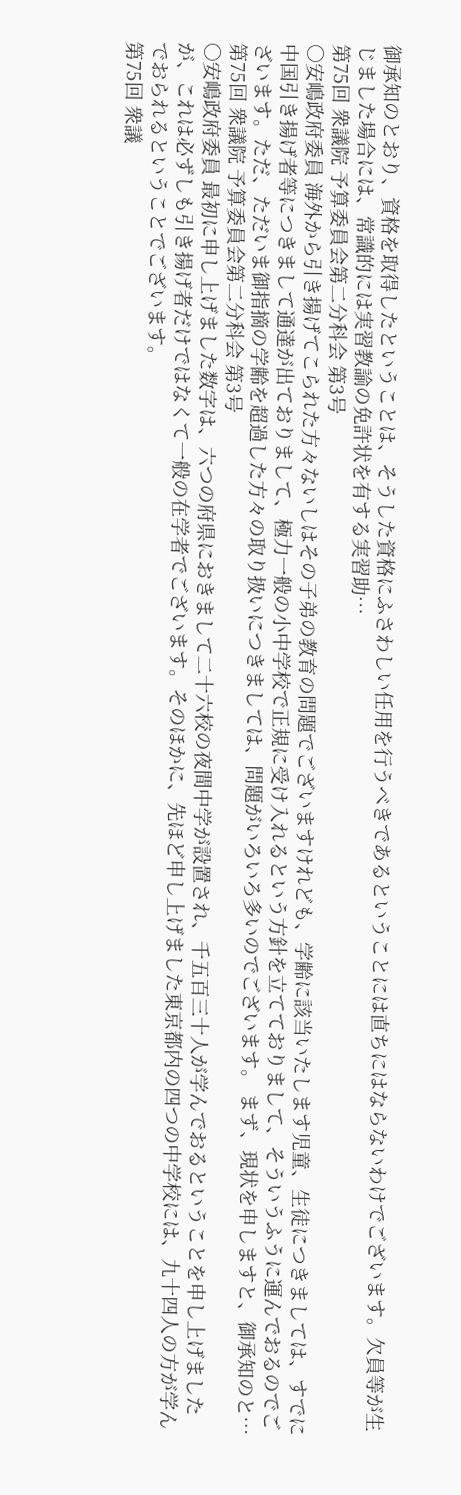御承知のとおり、資格を取得したということは、そうした資格にふさわしい任用を行うべきであるということには直ちにはならないわけでございます。欠員等が生じました場合には、常識的には実習教諭の免許状を有する実習助…
第75回 衆議院 予算委員会第二分科会 第3号
○安嶋政府委員 海外から引き揚げてこられた方々ないしはその子弟の教育の問題でございますけれども、学齢に該当いたします児童、生徒につきましては、すでに中国引き揚げ者等につきまして通達が出ておりまして、極力一般の小中学校で正規に受け入れるという方針を立てておりまして、そういうふうに運んでおるのでございます。ただ、ただいま御指摘の学齢を超過した方々の取り扱いにつきましては、問題がいろいろ多いのでございます。 まず、現状を申しますと、御承知のと…
第75回 衆議院 予算委員会第二分科会 第3号
○安嶋政府委員 最初に申し上げました数字は、六つの府県におきまして二十六校の夜間中学が設置され、千五百三十人が学んでおるということを申し上げましたが、これは必ずしも引き揚げ者だけではなくて一般の在学者でございます。そのほかに、先ほど申し上げました東京都内の四つの中学校には、九十四人の方が学んでおられるということでございます。
第75回 衆議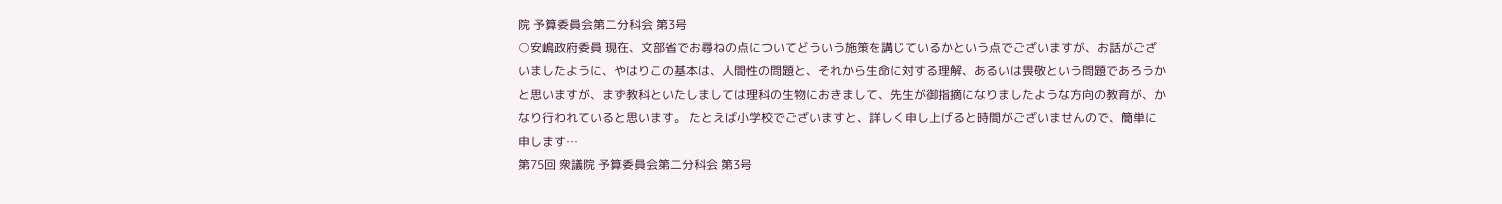院 予算委員会第二分科会 第3号
○安嶋政府委員 現在、文部省でお尋ねの点についてどういう施策を講じているかという点でございますが、お話がございましたように、やはりこの基本は、人間性の問題と、それから生命に対する理解、あるいは畏敬という問題であろうかと思いますが、まず教科といたしましては理科の生物におきまして、先生が御指摘になりましたような方向の教育が、かなり行われていると思います。 たとえば小学校でございますと、詳しく申し上げると時間がございませんので、簡単に申します…
第75回 衆議院 予算委員会第二分科会 第3号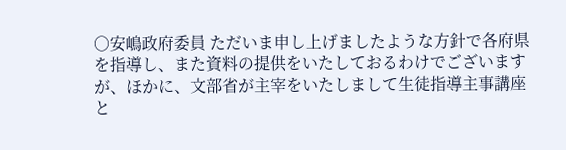○安嶋政府委員 ただいま申し上げましたような方針で各府県を指導し、また資料の提供をいたしておるわけでございますが、ほかに、文部省が主宰をいたしまして生徒指導主事講座と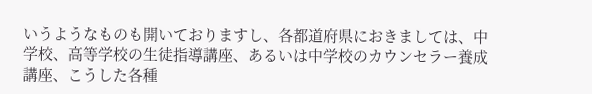いうようなものも開いておりますし、各都道府県におきましては、中学校、高等学校の生徒指導講座、あるいは中学校のカウンセラー養成講座、こうした各種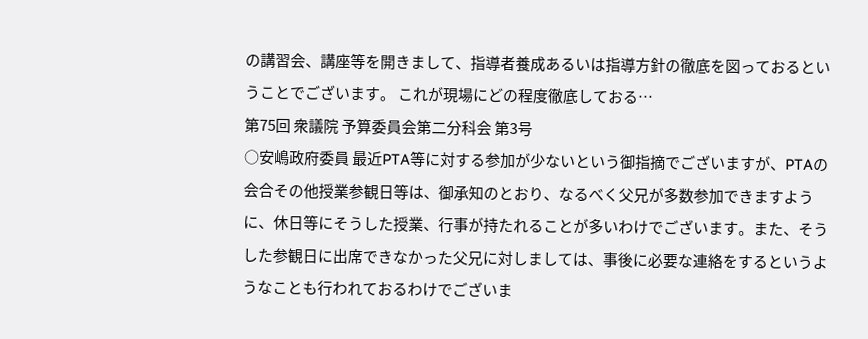の講習会、講座等を開きまして、指導者養成あるいは指導方針の徹底を図っておるということでございます。 これが現場にどの程度徹底しておる…
第75回 衆議院 予算委員会第二分科会 第3号
○安嶋政府委員 最近PTA等に対する参加が少ないという御指摘でございますが、PTAの会合その他授業参観日等は、御承知のとおり、なるべく父兄が多数参加できますように、休日等にそうした授業、行事が持たれることが多いわけでございます。また、そうした参観日に出席できなかった父兄に対しましては、事後に必要な連絡をするというようなことも行われておるわけでございま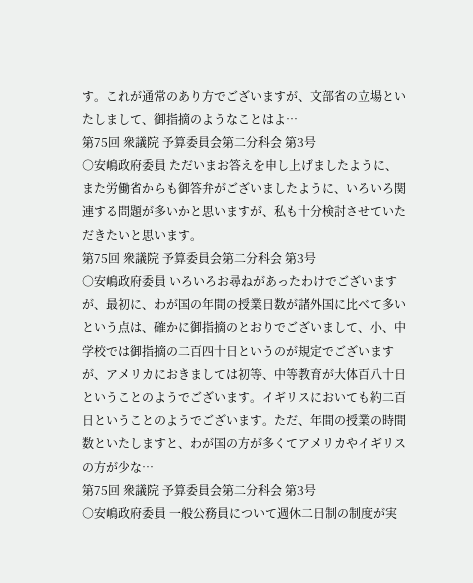す。これが通常のあり方でございますが、文部省の立場といたしまして、御指摘のようなことはよ…
第75回 衆議院 予算委員会第二分科会 第3号
○安嶋政府委員 ただいまお答えを申し上げましたように、また労働省からも御答弁がございましたように、いろいろ関連する問題が多いかと思いますが、私も十分検討させていただきたいと思います。
第75回 衆議院 予算委員会第二分科会 第3号
○安嶋政府委員 いろいろお尋ねがあったわけでございますが、最初に、わが国の年間の授業日数が諸外国に比べて多いという点は、確かに御指摘のとおりでございまして、小、中学校では御指摘の二百四十日というのが規定でございますが、アメリカにおきましては初等、中等教育が大体百八十日ということのようでございます。イギリスにおいても約二百日ということのようでございます。ただ、年間の授業の時間数といたしますと、わが国の方が多くてアメリカやイギリスの方が少な…
第75回 衆議院 予算委員会第二分科会 第3号
○安嶋政府委員 一般公務員について週休二日制の制度が実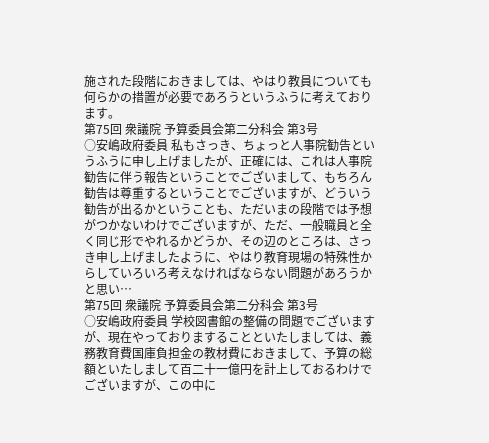施された段階におきましては、やはり教員についても何らかの措置が必要であろうというふうに考えております。
第75回 衆議院 予算委員会第二分科会 第3号
○安嶋政府委員 私もさっき、ちょっと人事院勧告というふうに申し上げましたが、正確には、これは人事院勧告に伴う報告ということでございまして、もちろん勧告は尊重するということでございますが、どういう勧告が出るかということも、ただいまの段階では予想がつかないわけでございますが、ただ、一般職員と全く同じ形でやれるかどうか、その辺のところは、さっき申し上げましたように、やはり教育現場の特殊性からしていろいろ考えなければならない問題があろうかと思い…
第75回 衆議院 予算委員会第二分科会 第3号
○安嶋政府委員 学校図書館の整備の問題でございますが、現在やっておりますることといたしましては、義務教育費国庫負担金の教材費におきまして、予算の総額といたしまして百二十一億円を計上しておるわけでございますが、この中に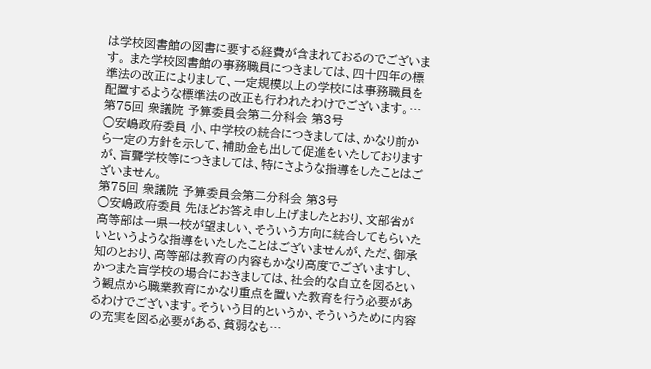は学校図書館の図書に要する経費が含まれておるのでございます。 また学校図書館の事務職員につきましては、四十四年の標準法の改正によりまして、一定規模以上の学校には事務職員を配置するような標準法の改正も行われたわけでございます。…
第75回 衆議院 予算委員会第二分科会 第3号
○安嶋政府委員 小、中学校の統合につきましては、かなり前から一定の方針を示して、補助金も出して促進をいたしておりますが、盲聾学校等につきましては、特にさような指導をしたことはございません。
第75回 衆議院 予算委員会第二分科会 第3号
○安嶋政府委員 先ほどお答え申し上げましたとおり、文部省が高等部は一県一校が望ましい、そういう方向に統合してもらいたいというような指導をいたしたことはございませんが、ただ、御承知のとおり、高等部は教育の内容もかなり高度でございますし、かつまた盲学校の場合におきましては、社会的な自立を図るという観点から職業教育にかなり重点を置いた教育を行う必要があるわけでございます。そういう目的というか、そういうために内容の充実を図る必要がある、貧弱なも…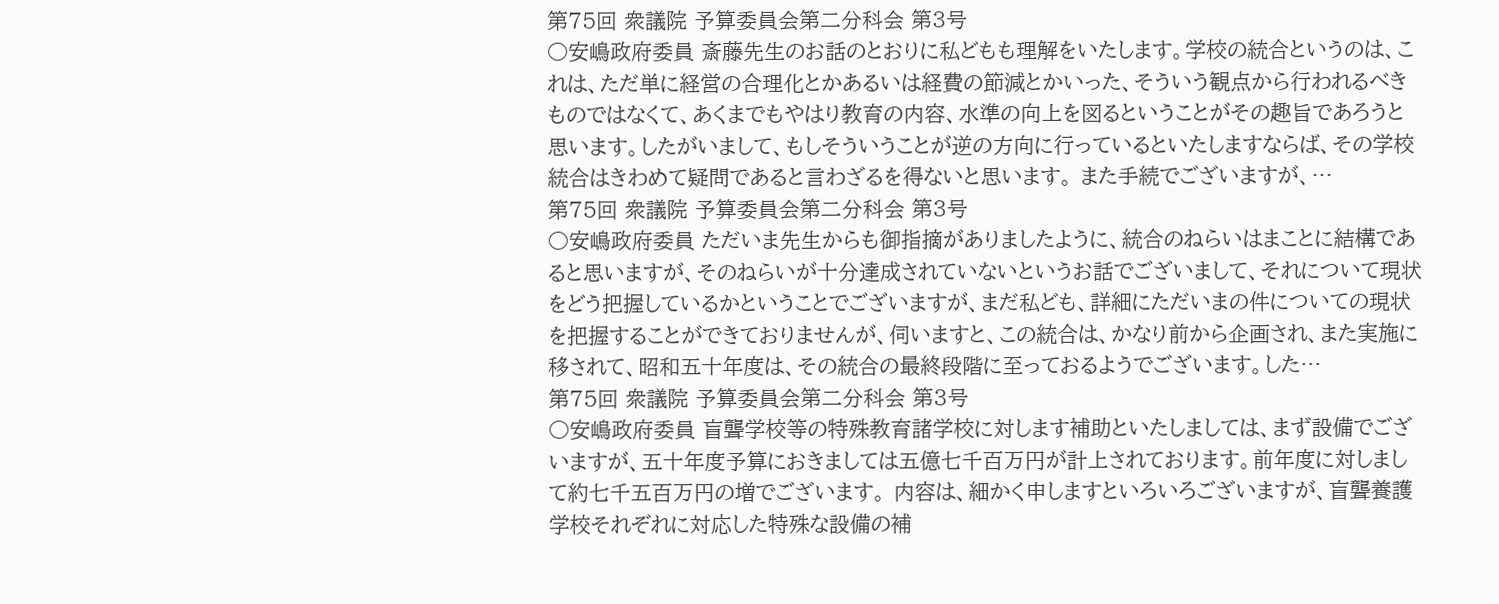第75回 衆議院 予算委員会第二分科会 第3号
○安嶋政府委員 斎藤先生のお話のとおりに私どもも理解をいたします。学校の統合というのは、これは、ただ単に経営の合理化とかあるいは経費の節減とかいった、そういう観点から行われるべきものではなくて、あくまでもやはり教育の内容、水準の向上を図るということがその趣旨であろうと思います。したがいまして、もしそういうことが逆の方向に行っているといたしますならば、その学校統合はきわめて疑問であると言わざるを得ないと思います。 また手続でございますが、…
第75回 衆議院 予算委員会第二分科会 第3号
○安嶋政府委員 ただいま先生からも御指摘がありましたように、統合のねらいはまことに結構であると思いますが、そのねらいが十分達成されていないというお話でございまして、それについて現状をどう把握しているかということでございますが、まだ私ども、詳細にただいまの件についての現状を把握することができておりませんが、伺いますと、この統合は、かなり前から企画され、また実施に移されて、昭和五十年度は、その統合の最終段階に至っておるようでございます。した…
第75回 衆議院 予算委員会第二分科会 第3号
○安嶋政府委員 盲聾学校等の特殊教育諸学校に対します補助といたしましては、まず設備でございますが、五十年度予算におきましては五億七千百万円が計上されております。前年度に対しまして約七千五百万円の増でございます。 内容は、細かく申しますといろいろございますが、盲聾養護学校それぞれに対応した特殊な設備の補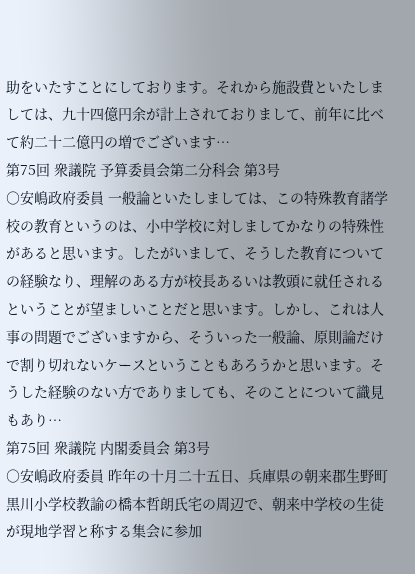助をいたすことにしております。それから施設費といたしましては、九十四億円余が計上されておりまして、前年に比べて約二十二億円の増でございます…
第75回 衆議院 予算委員会第二分科会 第3号
○安嶋政府委員 一般論といたしましては、この特殊教育諸学校の教育というのは、小中学校に対しましてかなりの特殊性があると思います。したがいまして、そうした教育についての経験なり、理解のある方が校長あるいは教頭に就任されるということが望ましいことだと思います。しかし、これは人事の問題でございますから、そういった一般論、原則論だけで割り切れないケースということもあろうかと思います。そうした経験のない方でありましても、そのことについて識見もあり…
第75回 衆議院 内閣委員会 第3号
○安嶋政府委員 昨年の十月二十五日、兵庫県の朝来郡生野町黒川小学校教諭の橋本哲朗氏宅の周辺で、朝来中学校の生徒が現地学習と称する集会に参加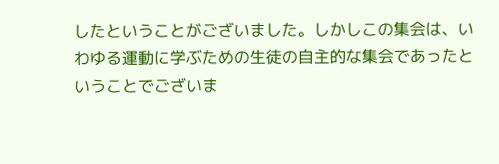したということがございました。しかしこの集会は、いわゆる運動に学ぶための生徒の自主的な集会であったということでございま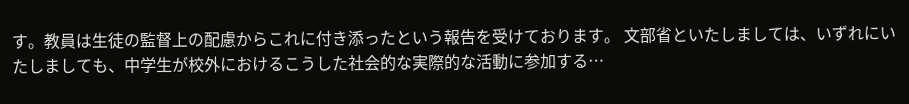す。教員は生徒の監督上の配慮からこれに付き添ったという報告を受けております。 文部省といたしましては、いずれにいたしましても、中学生が校外におけるこうした社会的な実際的な活動に参加する…